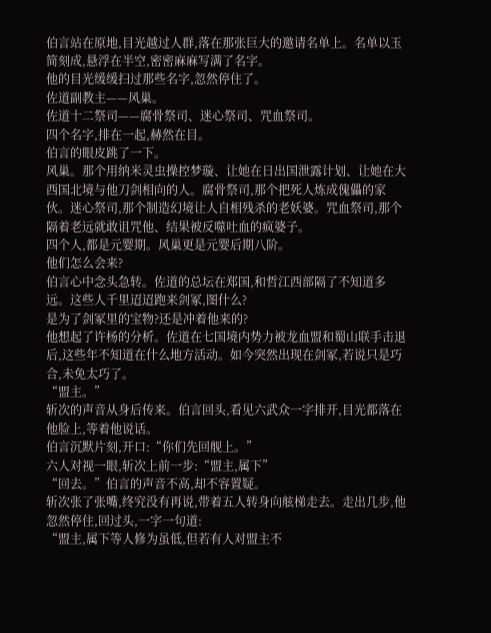伯言站在原地,目光越过人群,落在那张巨大的邀请名单上。名单以玉简刻成,悬浮在半空,密密麻麻写满了名字。
他的目光缓缓扫过那些名字,忽然停住了。
佐道副教主——风巢。
佐道十二祭司——腐骨祭司、迷心祭司、咒血祭司。
四个名字,排在一起,赫然在目。
伯言的眼皮跳了一下。
风巢。那个用纳米灵虫操控梦璇、让她在日出国泄露计划、让她在大西国北境与他刀剑相向的人。腐骨祭司,那个把死人炼成傀儡的家伙。迷心祭司,那个制造幻境让人自相残杀的老妖婆。咒血祭司,那个隔着老远就敢诅咒他、结果被反噬吐血的疯婆子。
四个人,都是元婴期。风巢更是元婴后期八阶。
他们怎么会来?
伯言心中念头急转。佐道的总坛在郑国,和哲江西部隔了不知道多远。这些人千里迢迢跑来剑冢,图什么?
是为了剑冢里的宝物?还是冲着他来的?
他想起了许杨的分析。佐道在七国境内势力被龙血盟和蜀山联手击退后,这些年不知道在什么地方活动。如今突然出现在剑冢,若说只是巧合,未免太巧了。
“盟主。”
斩次的声音从身后传来。伯言回头,看见六武众一字排开,目光都落在他脸上,等着他说话。
伯言沉默片刻,开口:“你们先回舰上。”
六人对视一眼,斩次上前一步:“盟主,属下”
“回去。”伯言的声音不高,却不容置疑。
斩次张了张嘴,终究没有再说,带着五人转身向舷梯走去。走出几步,他忽然停住,回过头,一字一句道:
“盟主,属下等人修为虽低,但若有人对盟主不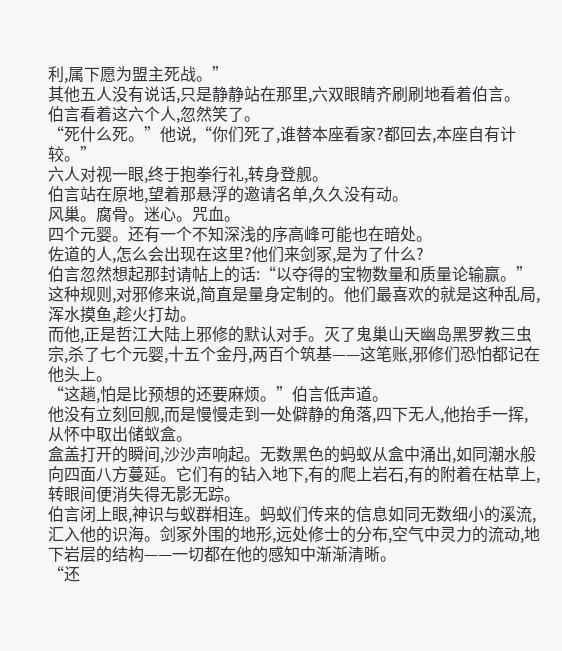利,属下愿为盟主死战。”
其他五人没有说话,只是静静站在那里,六双眼睛齐刷刷地看着伯言。
伯言看着这六个人,忽然笑了。
“死什么死。”他说,“你们死了,谁替本座看家?都回去,本座自有计较。”
六人对视一眼,终于抱拳行礼,转身登舰。
伯言站在原地,望着那悬浮的邀请名单,久久没有动。
风巢。腐骨。迷心。咒血。
四个元婴。还有一个不知深浅的序高峰可能也在暗处。
佐道的人,怎么会出现在这里?他们来剑冢,是为了什么?
伯言忽然想起那封请帖上的话:“以夺得的宝物数量和质量论输赢。”这种规则,对邪修来说,简直是量身定制的。他们最喜欢的就是这种乱局,浑水摸鱼,趁火打劫。
而他,正是哲江大陆上邪修的默认对手。灭了鬼巢山天幽岛黑罗教三虫宗,杀了七个元婴,十五个金丹,两百个筑基——这笔账,邪修们恐怕都记在他头上。
“这趟,怕是比预想的还要麻烦。”伯言低声道。
他没有立刻回舰,而是慢慢走到一处僻静的角落,四下无人,他抬手一挥,从怀中取出储蚁盒。
盒盖打开的瞬间,沙沙声响起。无数黑色的蚂蚁从盒中涌出,如同潮水般向四面八方蔓延。它们有的钻入地下,有的爬上岩石,有的附着在枯草上,转眼间便消失得无影无踪。
伯言闭上眼,神识与蚁群相连。蚂蚁们传来的信息如同无数细小的溪流,汇入他的识海。剑冢外围的地形,远处修士的分布,空气中灵力的流动,地下岩层的结构——一切都在他的感知中渐渐清晰。
“还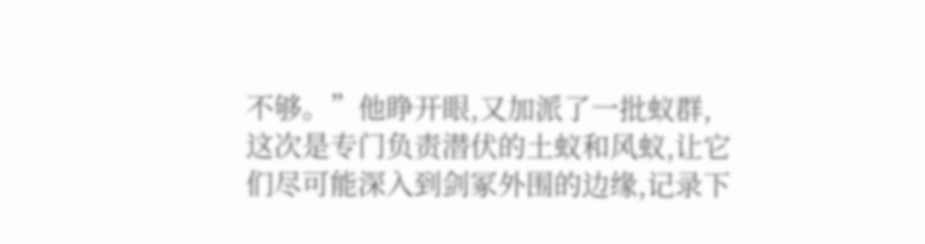不够。”他睁开眼,又加派了一批蚁群,这次是专门负责潜伏的土蚁和风蚁,让它们尽可能深入到剑冢外围的边缘,记录下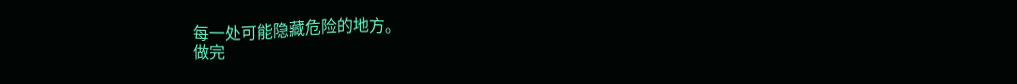每一处可能隐藏危险的地方。
做完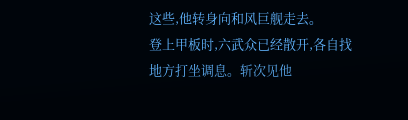这些,他转身向和风巨舰走去。
登上甲板时,六武众已经散开,各自找地方打坐调息。斩次见他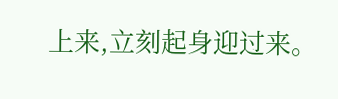上来,立刻起身迎过来。